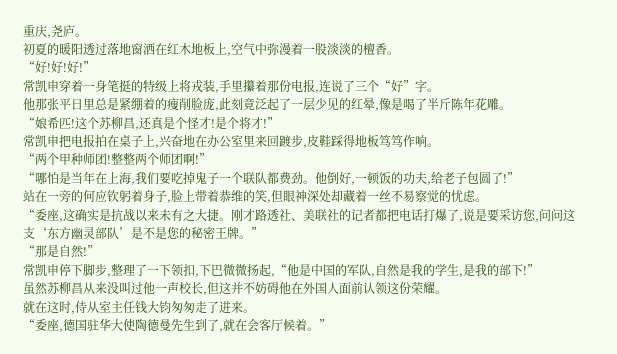重庆,尧庐。
初夏的暖阳透过落地窗洒在红木地板上,空气中弥漫着一股淡淡的檀香。
“好!好!好!”
常凯申穿着一身笔挺的特级上将戎装,手里攥着那份电报,连说了三个“好”字。
他那张平日里总是紧绷着的瘦削脸庞,此刻竟泛起了一层少见的红晕,像是喝了半斤陈年花雕。
“娘希匹!这个苏柳昌,还真是个怪才!是个将才!”
常凯申把电报拍在桌子上,兴奋地在办公室里来回踱步,皮鞋踩得地板笃笃作响。
“两个甲种师团!整整两个师团啊!”
“哪怕是当年在上海,我们要吃掉鬼子一个联队都费劲。他倒好,一顿饭的功夫,给老子包圆了!”
站在一旁的何应钦躬着身子,脸上带着恭维的笑,但眼神深处却藏着一丝不易察觉的忧虑。
“委座,这确实是抗战以来未有之大捷。刚才路透社、美联社的记者都把电话打爆了,说是要采访您,问问这支‘东方幽灵部队’是不是您的秘密王牌。”
“那是自然!”
常凯申停下脚步,整理了一下领扣,下巴微微扬起,“他是中国的军队,自然是我的学生,是我的部下!”
虽然苏柳昌从来没叫过他一声校长,但这并不妨碍他在外国人面前认领这份荣耀。
就在这时,侍从室主任钱大钧匆匆走了进来。
“委座,德国驻华大使陶德曼先生到了,就在会客厅候着。”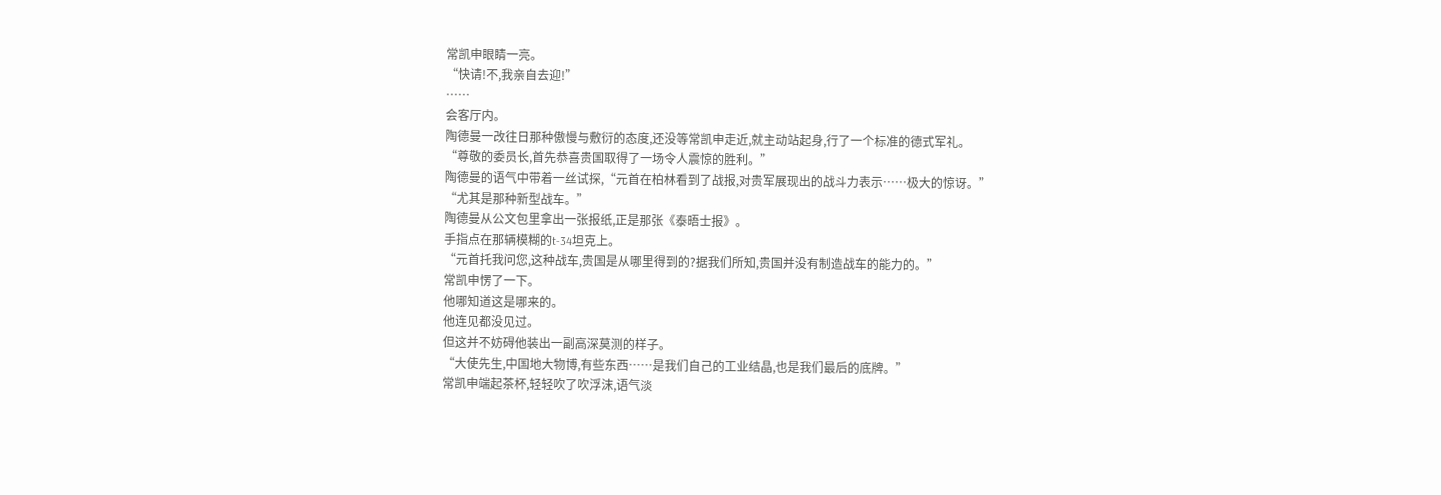常凯申眼睛一亮。
“快请!不,我亲自去迎!”
……
会客厅内。
陶德曼一改往日那种傲慢与敷衍的态度,还没等常凯申走近,就主动站起身,行了一个标准的德式军礼。
“尊敬的委员长,首先恭喜贵国取得了一场令人震惊的胜利。”
陶德曼的语气中带着一丝试探,“元首在柏林看到了战报,对贵军展现出的战斗力表示……极大的惊讶。”
“尤其是那种新型战车。”
陶德曼从公文包里拿出一张报纸,正是那张《泰晤士报》。
手指点在那辆模糊的t-34坦克上。
“元首托我问您,这种战车,贵国是从哪里得到的?据我们所知,贵国并没有制造战车的能力的。”
常凯申愣了一下。
他哪知道这是哪来的。
他连见都没见过。
但这并不妨碍他装出一副高深莫测的样子。
“大使先生,中国地大物博,有些东西……是我们自己的工业结晶,也是我们最后的底牌。”
常凯申端起茶杯,轻轻吹了吹浮沫,语气淡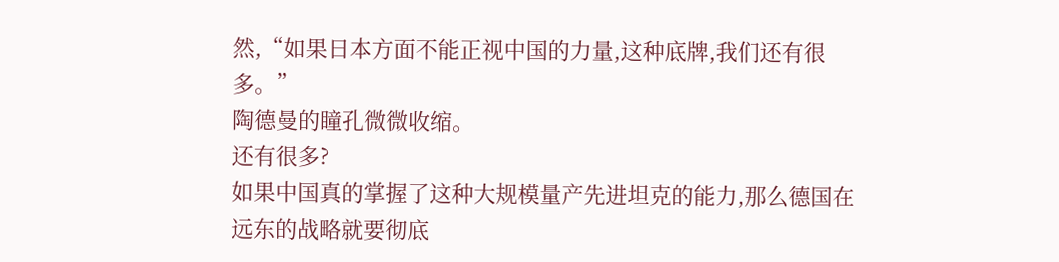然,“如果日本方面不能正视中国的力量,这种底牌,我们还有很多。”
陶德曼的瞳孔微微收缩。
还有很多?
如果中国真的掌握了这种大规模量产先进坦克的能力,那么德国在远东的战略就要彻底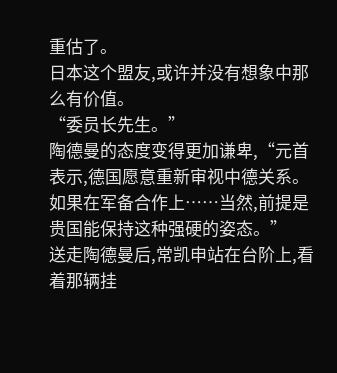重估了。
日本这个盟友,或许并没有想象中那么有价值。
“委员长先生。”
陶德曼的态度变得更加谦卑,“元首表示,德国愿意重新审视中德关系。如果在军备合作上……当然,前提是贵国能保持这种强硬的姿态。”
送走陶德曼后,常凯申站在台阶上,看着那辆挂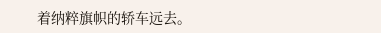着纳粹旗帜的轿车远去。